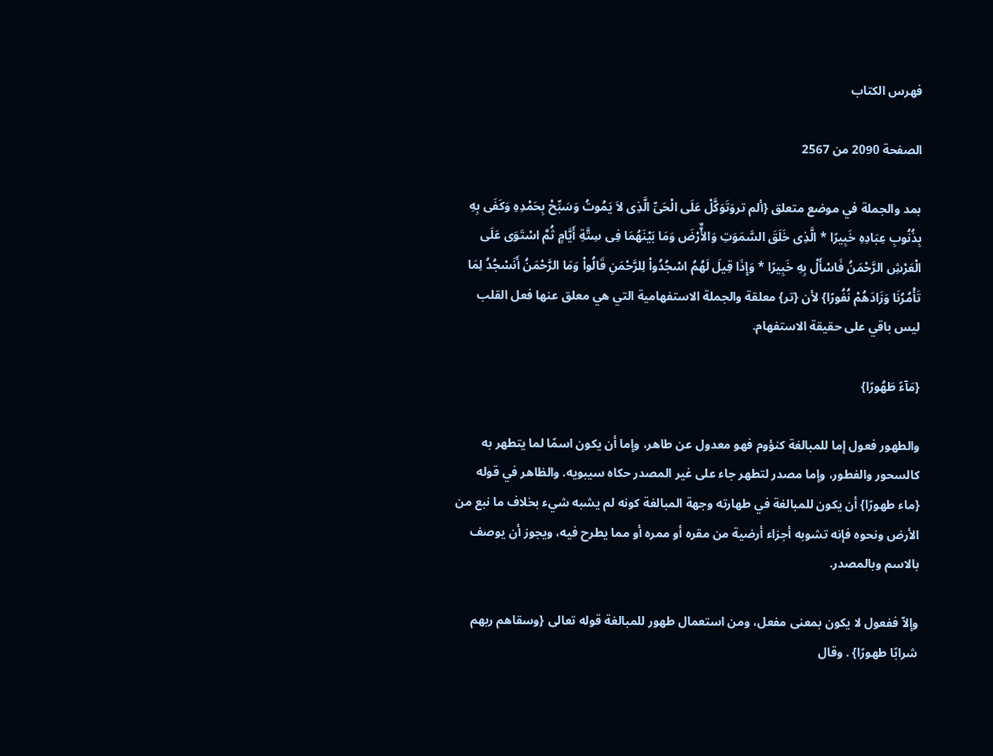فهرس الكتاب

الصفحة 2090 من 2567

بمد والجملة في موضع متعلق {ألم تروَتَوَكَّلْ عَلَى الْحَىِّ الَّذِى لاَ يَمُوتُ وَسَبِّحْ بِحَمْدِهِ وَكَفَى بِهِ بِذُنُوبِ عِبَادِهِ خَبِيرًا * الَّذِى خَلَقَ السَّمَوَتِ وَالأٌّرْضَ وَمَا بَيْنَهُمَا فِى سِتَّةِ أَيَّامٍ ثُمَّ اسْتَوَى عَلَى الْعَرْشِ الرَّحْمَنُ فَاسْأَلْ بِهِ خَبِيرًا * وَإِذَا قِيلَ لَهُمُ اسْجُدُواْ لِلرَّحْمَنِ قَالُواْ وَمَا الرَّحْمَنُ أَنَسْجُدُ لِمَا تَأْمُرُنَا وَزَادَهُمْ نُفُورًا} لأن {تر} معلقة والجملة الاستفهامية التي هي معلق عنها فعل القلب ليس باقي على حقيقة الاستفهام.

{مَآءً طَهُورًا}

والطهور فعول إما للمبالغة كنؤوم فهو معدول عن طاهر، وإما أن يكون اسمًا لما يتطهر به كالسحور والفطور، وإما مصدر لتطهر جاء على غير المصدر حكاه سيبويه. والظاهر في قوله {ماء طهورًا} أن يكون للمبالغة في طهارته وجهة المبالغة كونه لم يشبه شيء بخلاف ما نبع من الأرض ونحوه فإنه تشوبه أجزاء أرضية من مقره أو ممره أو مما يطرح فيه، ويجوز أن يوصف بالاسم وبالمصدر.

وإلاّ ففعول لا يكون بمعنى مفعل، ومن استعمال طهور للمبالغة قوله تعالى {وسقاهم ربهم شرابًا طهورًا} . وقال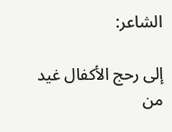الشاعر:

إلى رحج الأكفال غيد من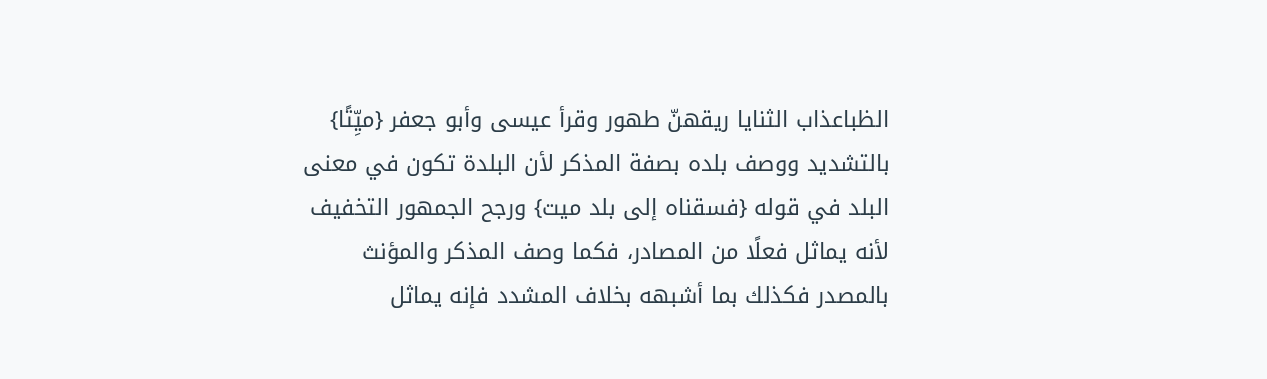الظباعذاب الثنايا ريقهنّ طهور وقرأ عيسى وأبو جعفر {ميِّتًا} بالتشديد ووصف بلده بصفة المذكر لأن البلدة تكون في معنى البلد في قوله {فسقناه إلى بلد ميت} ورجح الجمهور التخفيف لأنه يماثل فعلًا من المصادر، فكما وصف المذكر والمؤنث بالمصدر فكذلك بما أشبهه بخلاف المشدد فإنه يماثل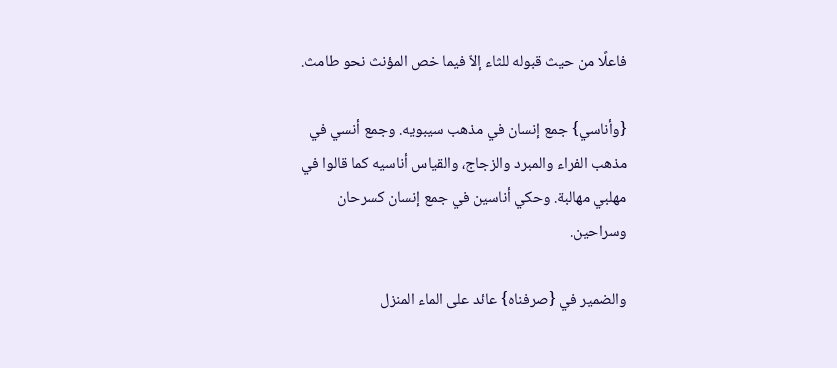فاعلًا من حيث قبوله للثاء إلاّ فيما خص المؤنث نحو طامث.

{وأناسي} جمع إنسان في مذهب سيبويه. وجمع أنسي في مذهب الفراء والمبرد والزجاج، والقياس أناسيه كما قالوا في مهلبي مهالبة. وحكي أناسين في جمع إنسان كسرحان وسراحين.

والضمير في {صرفناه} عائد على الماء المنزل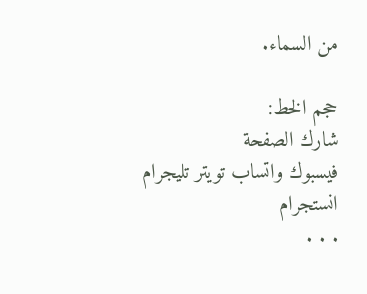من السماء.

حجم الخط:
شارك الصفحة
فيسبوك واتساب تويتر تليجرام انستجرام
. . .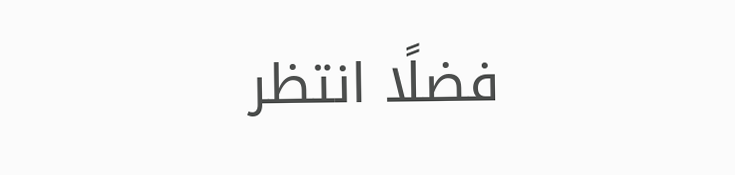فضلًا انتظر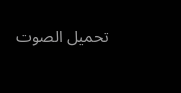تحميل الصوت